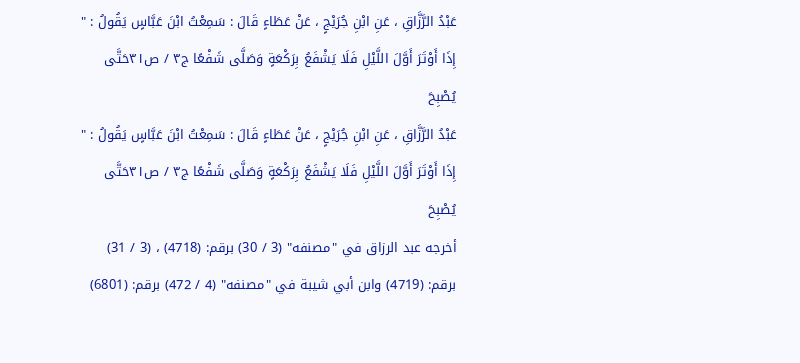عَبْدُ الرَّزَّاقِ ، عَنِ ابْنِ جُرَيْجٍ ، عَنْ عَطَاءٍ قَالَ : سَمِعْتُ ابْنَ عَبَّاسٍ يَقُولُ : "
إِذَا أَوْتَرَ أَوَّلَ اللَّيْلِ فَلَا يَشْفَعُ بِرَكْعَةٍ وَصَلَّى شَفْعًا ج٣ / ص٣١حَتَّى يُصْبِحَ
عَبْدُ الرَّزَّاقِ ، عَنِ ابْنِ جُرَيْجٍ ، عَنْ عَطَاءٍ قَالَ : سَمِعْتُ ابْنَ عَبَّاسٍ يَقُولُ : "
إِذَا أَوْتَرَ أَوَّلَ اللَّيْلِ فَلَا يَشْفَعُ بِرَكْعَةٍ وَصَلَّى شَفْعًا ج٣ / ص٣١حَتَّى يُصْبِحَ
أخرجه عبد الرزاق في "مصنفه" (3 / 30) برقم: (4718) ، (3 / 31) برقم: (4719) وابن أبي شيبة في "مصنفه" (4 / 472) برقم: (6801)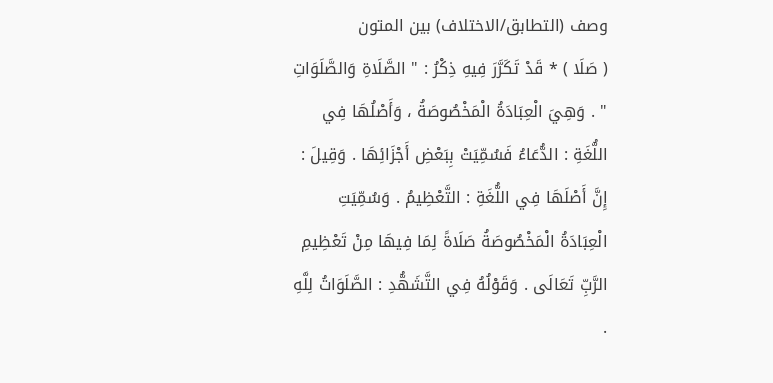وصف (التطابق/الاختلاف) بين المتون
( صَلَا ) * قَدْ تَكَرَّرَ فِيهِ ذِكْرُ : " الصَّلَاةِ وَالصَّلَوَاتِ " . وَهِيَ الْعِبَادَةُ الْمَخْصُوصَةُ ، وَأَصْلُهَا فِي اللُّغَةِ : الدُّعَاءُ فَسُمِّيَتْ بِبَعْضِ أَجْزَائِهَا . وَقِيلَ : إِنَّ أَصْلَهَا فِي اللُّغَةِ : التَّعْظِيمُ . وَسُمِّيَتِ الْعِبَادَةُ الْمَخْصُوصَةُ صَلَاةً لِمَا فِيهَا مِنْ تَعْظِيمِ الرَّبِّ تَعَالَى . وَقَوْلُهُ فِي التَّشَهُّدِ : الصَّلَوَاتُ لِلَّهِ .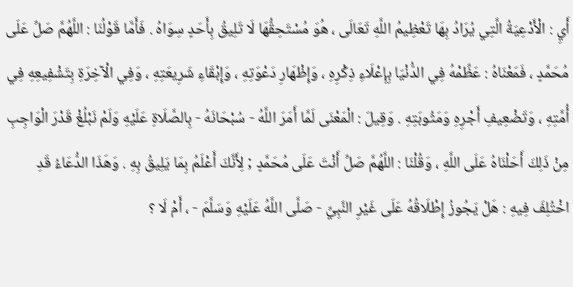أَيِ : الْأَدْعِيَةُ الَّتِي يُرَادُ بِهَا تَعْظِيمُ اللَّهِ تَعَالَى ، هُوَ مُسْتَحِقُّهَا لَا تَلِيقُ بِأَحَدٍ سِوَاهُ . فَأَمَّا قَوْلُنَا : اللَّهُمَّ صَلِّ عَلَى مُحَمَّدٍ ، فَمَعْنَاهُ : عَظِّمْهُ فِي الدُّنْيَا بِإِعْلَاءِ ذِكْرِهِ ، وَإِظْهَارِ دَعْوَتِهِ ، وَإِبْقَاءِ شَرِيعَتِهِ ، وَفِي الْآخِرَةِ بِتَشْفِيعِهِ فِي أُمَّتِهِ ، وَتَضْعِيفِ أَجْرِهِ وَمَثُوبَتِهِ . وَقِيلَ : الْمَعْنَى لَمَّا أَمَرَ اللَّهُ - سُبْحَانَهُ - بِالصَّلَاةِ عَلَيْهِ وَلَمْ نَبْلُغْ قَدْرَ الْوَاجِبِ مِنْ ذَلِكَ أَحَلْنَاهُ عَلَى اللَّهِ ، وَقُلْنَا : اللَّهُمَّ صَلِّ أَنْتَ عَلَى مُحَمَّدٍ ; لِأَنَّكَ أَعْلَمُ بِمَا يَلِيقُ بِهِ . وَهَذَا الدُّعَاءُ قَدِ اخْتُلِفَ فِيهِ : هَلْ يَجُوزُ إِطْلَاقُهُ عَلَى غَيْرِ النَّبِيِّ - صَلَّى اللَّهُ عَلَيْهِ وَسَلَّمَ - ، أَمْ لَا ؟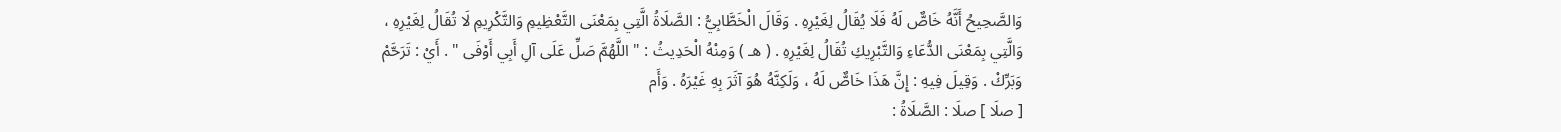وَالصَّحِيحُ أَنَّهُ خَاصٌّ لَهُ فَلَا يُقَالُ لِغَيْرِهِ . وَقَالَ الْخَطَّابِيُّ : الصَّلَاةُ الَّتِي بِمَعْنَى التَّعْظِيمِ وَالتَّكْرِيمِ لَا تُقَالُ لِغَيْرِهِ ، وَالَّتِي بِمَعْنَى الدُّعَاءِ وَالتَّبْرِيكِ تُقَالُ لِغَيْرِهِ . ( هـ ) وَمِنْهُ الْحَدِيثُ : " اللَّهُمَّ صَلِّ عَلَى آلِ أَبِي أَوْفَى " . أَيْ : تَرَحَّمْ وَبَرِّكْ . وَقِيلَ فِيهِ : إِنَّ هَذَا خَاصٌّ لَهُ ، وَلَكِنَّهُ هُوَ آثَرَ بِهِ غَيْرَهُ . وَأَم
[ صلَا ] صلَا : الصَّلَاةُ :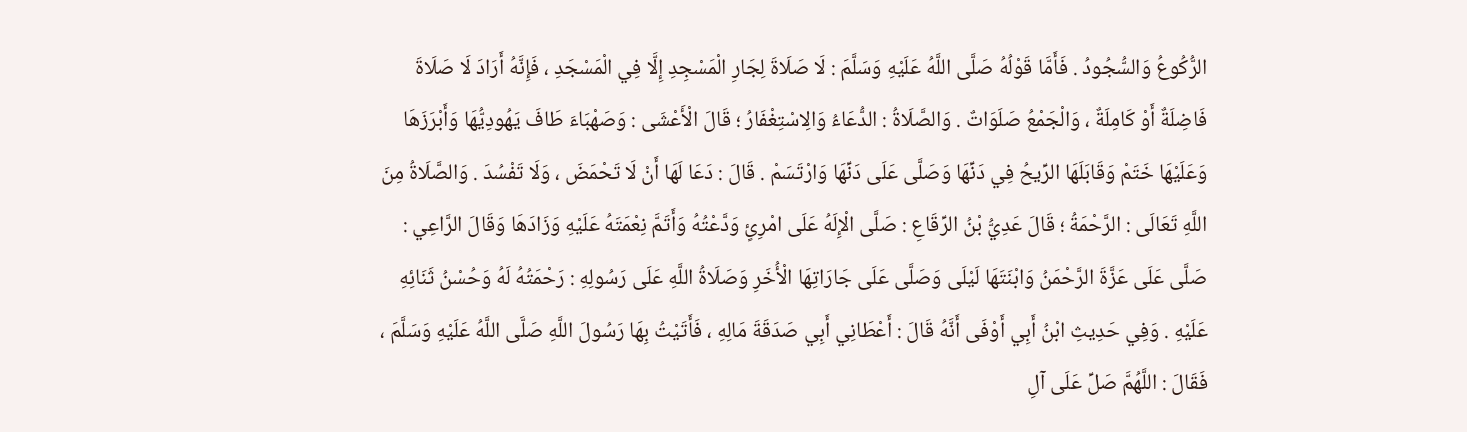الرُّكُوعُ وَالسُّجُودُ . فَأَمَّا قَوْلُهُ صَلَّى اللَّهُ عَلَيْهِ وَسَلَّمَ : لَا صَلَاةَ لِجَارِ الْمَسْجِدِ إِلَّا فِي الْمَسْجَدِ ، فَإِنَّهُ أَرَادَ لَا صَلَاةَ فَاضِلَةٌ أَوْ كَامِلَةٌ ، وَالْجَمْعُ صَلَوَاتٌ . وَالصَّلَاةُ : الدُّعَاءُ وَالِاسْتِغْفَارُ ؛ قَالَ الْأَعْشَى : وَصَهْبَاءَ طَافَ يَهُودِيُّهَا وَأَبْرَزَهَا وَعَلَيْهَا خَتَمْ وَقَابَلَهَا الرِّيحُ فِي دَنِّهَا وَصَلَّى عَلَى دَنِّهَا وَارْتَسَمْ . قَالَ : دَعَا لَهَا أَنْ لَا تَحْمَضَ ، وَلَا تَفْسُدَ . وَالصَّلَاةُ مِنَ اللَّهِ تَعَالَى : الرَّحْمَةُ ؛ قَالَ عَدِيُّ بْنُ الرِّقَاعِ : صَلَّى الْإِلَهُ عَلَى امْرِئٍ وَدَّعْتُهُ وَأَتَمَّ نِعْمَتَهُ عَلَيْهِ وَزَادَهَا وَقَالَ الرَّاعِي : صَلَّى عَلَى عَزَّةَ الرَّحْمَنُ وَابْنَتَهَا لَيْلَى وَصَلَّى عَلَى جَارَاتِهَا الْأُخَرِ وَصَلَاةُ اللَّهِ عَلَى رَسُولِهِ : رَحْمَتُهُ لَهُ وَحُسْنُ ثَنَائِهِ عَلَيْهِ . وَفِي حَدِيثِ ابْنُ أَبِي أَوْفَى أَنَّهُ قَالَ : أَعْطَانِي أَبِي صَدَقَةَ مَالِهِ ، فَأَتَيْتُ بِهَا رَسُولَ اللَّهِ صَلَّى اللَّهُ عَلَيْهِ وَسَلَّمَ ، فَقَالَ : اللَّهُمَّ صَلِّ عَلَى آلِ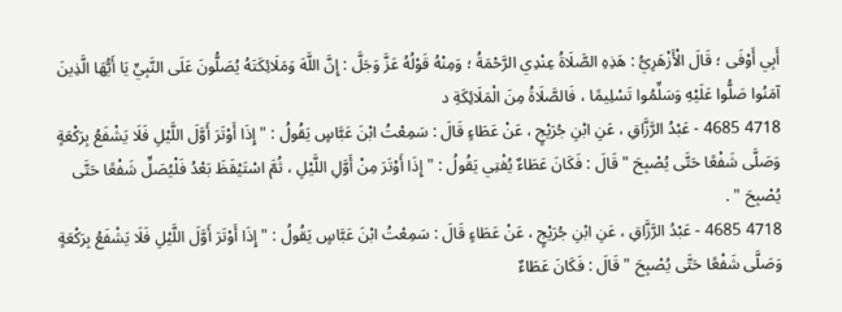أَبِي أَوْفَى ؛ قَالَ الْأَزْهَرِيُّ : هَذِهِ الصَّلَاةُ عِنْدِي الرَّحْمَةُ ؛ وَمِنْهُ قَوْلُهُ عَزَّ وَجَلَّ : إِنَّ اللَّهَ وَمَلَائِكَتَهُ يُصَلُّونَ عَلَى النَّبِيِّ يَا أَيُّهَا الَّذِينَ آمَنُوا صَلُّوا عَلَيْهِ وَسَلِّمُوا تَسْلِيمًا ، فَالصَّلَاةُ مِنَ الْمَلَائِكَةِ د
4718 4685 - عَبْدُ الرَّزَّاقِ ، عَنِ ابْنِ جُرَيْجٍ ، عَنْ عَطَاءٍ قَالَ : سَمِعْتُ ابْنَ عَبَّاسٍ يَقُولُ : " إِذَا أَوْتَرَ أَوَّلَ اللَّيْلِ فَلَا يَشْفَعُ بِرَكْعَةٍ وَصَلَّى شَفْعًا حَتَّى يُصْبِحَ " قَالَ : فَكَانَ عَطَاءٌ يُفْتِي يَقُولُ : " إِذَا أَوْتَرَ مِنْ أَوَّلِ اللَّيْلِ ، ثُمَّ اسْتَيْقَظَ بَعْدُ فَلْيُصَلِّ شَفْعًا حَتَّى يُصْبِحَ " .
4718 4685 - عَبْدُ الرَّزَّاقِ ، عَنِ ابْنِ جُرَيْجٍ ، عَنْ عَطَاءٍ قَالَ : سَمِعْتُ ابْنَ عَبَّاسٍ يَقُولُ : " إِذَا أَوْتَرَ أَوَّلَ اللَّيْلِ فَلَا يَشْفَعُ بِرَكْعَةٍ وَصَلَّى شَفْعًا حَتَّى يُصْبِحَ " قَالَ : فَكَانَ عَطَاءٌ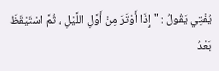يُفْتِي يَقُولُ : " إِذَا أَوْتَرَ مِنْ أَوَّلِ اللَّيْلِ ، ثُمَّ اسْتَيْقَظَ بَعْدُ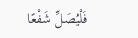فَلْيُصَلِّ شَفْعًا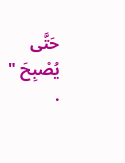حَتَّى يُصْبِحَ " .